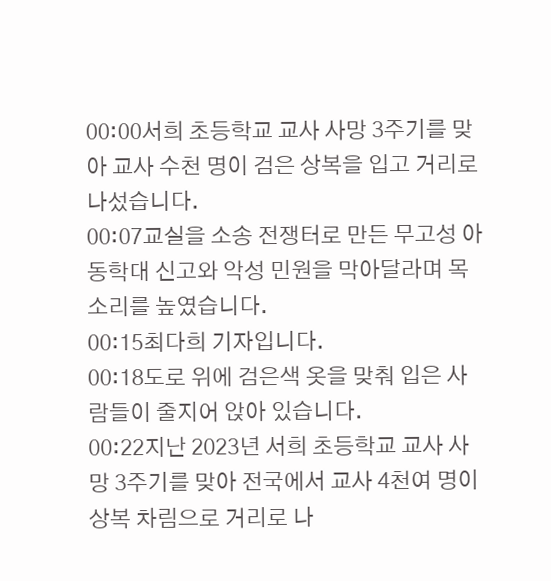00:00서희 초등학교 교사 사망 3주기를 맞아 교사 수천 명이 검은 상복을 입고 거리로 나섰습니다.
00:07교실을 소송 전쟁터로 만든 무고성 아동학대 신고와 악성 민원을 막아달라며 목소리를 높였습니다.
00:15최다희 기자입니다.
00:18도로 위에 검은색 옷을 맞춰 입은 사람들이 줄지어 앉아 있습니다.
00:22지난 2023년 서희 초등학교 교사 사망 3주기를 맞아 전국에서 교사 4천여 명이 상복 차림으로 거리로 나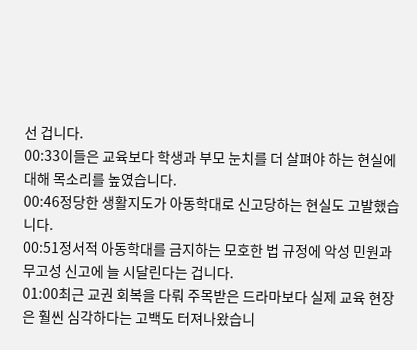선 겁니다.
00:33이들은 교육보다 학생과 부모 눈치를 더 살펴야 하는 현실에 대해 목소리를 높였습니다.
00:46정당한 생활지도가 아동학대로 신고당하는 현실도 고발했습니다.
00:51정서적 아동학대를 금지하는 모호한 법 규정에 악성 민원과 무고성 신고에 늘 시달린다는 겁니다.
01:00최근 교권 회복을 다뤄 주목받은 드라마보다 실제 교육 현장은 훨씬 심각하다는 고백도 터져나왔습니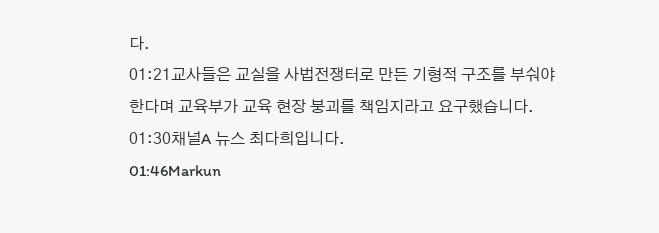다.
01:21교사들은 교실을 사법전쟁터로 만든 기형적 구조를 부숴야 한다며 교육부가 교육 현장 붕괴를 책임지라고 요구했습니다.
01:30채널A 뉴스 최다희입니다.
01:46Markun